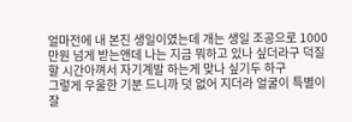얼마전에 내 본진 생일이였는데 개는 생일 조공으로 1000만원 넘게 받는앤데 나는 지금 뭐하고 있나 싶더라구 덕질할 시간아껴서 자기계발 하는게 맞나 싶기두 하구
그렇게 우울한 기분 드니까 덧 없어 지더라 얼굴이 특별이 잘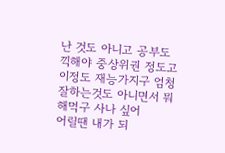난 것도 아니고 공부도 끽해야 중상위권 정도고 이정도 재능가지구 엄청 잘하는것도 아니면서 뭐해먹구 사나 싶어
어릴땐 내가 되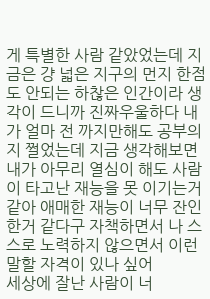게 특별한 사람 같았었는데 지금은 걍 넓은 지구의 먼지 한점도 안되는 하찮은 인간이라 생각이 드니까 진짜우울하다 내가 얼마 전 까지만해도 공부의지 쩔었는데 지금 생각해보면 내가 아무리 열심이 해도 사람이 타고난 재능을 못 이기는거같아 애매한 재능이 너무 잔인한거 같다구 자책하면서 나 스스로 노력하지 않으면서 이런 말할 자격이 있나 싶어
세상에 잘난 사람이 너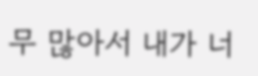무 많아서 내가 너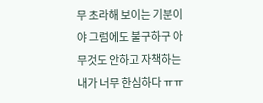무 초라해 보이는 기분이야 그럼에도 불구하구 아무것도 안하고 자책하는 내가 너무 한심하다 ㅠㅠ